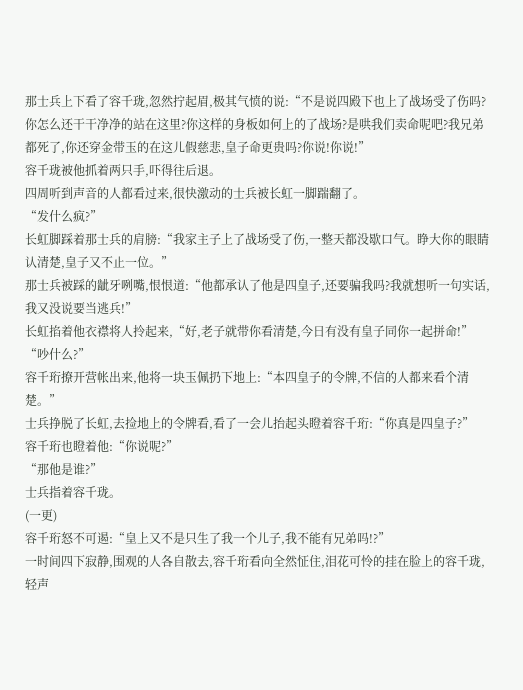那士兵上下看了容千珑,忽然拧起眉,极其气愤的说:“不是说四殿下也上了战场受了伤吗?你怎么还干干净净的站在这里?你这样的身板如何上的了战场?是哄我们卖命呢吧?我兄弟都死了,你还穿金带玉的在这儿假慈悲,皇子命更贵吗?你说!你说!”
容千珑被他抓着两只手,吓得往后退。
四周听到声音的人都看过来,很快激动的士兵被长虹一脚踹翻了。
“发什么疯?”
长虹脚踩着那士兵的肩膀:“我家主子上了战场受了伤,一整天都没歇口气。睁大你的眼睛认清楚,皇子又不止一位。”
那士兵被踩的龇牙咧嘴,恨恨道:“他都承认了他是四皇子,还要骗我吗?我就想听一句实话,我又没说要当逃兵!”
长虹掐着他衣襟将人拎起来,“好,老子就带你看清楚,今日有没有皇子同你一起拼命!”
“吵什么?”
容千珩撩开营帐出来,他将一块玉佩扔下地上:“本四皇子的令牌,不信的人都来看个清楚。”
士兵挣脱了长虹,去捡地上的令牌看,看了一会儿抬起头瞪着容千珩:“你真是四皇子?”
容千珩也瞪着他:“你说呢?”
“那他是谁?”
士兵指着容千珑。
(一更)
容千珩怒不可遏:“皇上又不是只生了我一个儿子,我不能有兄弟吗!?”
一时间四下寂静,围观的人各自散去,容千珩看向全然怔住,泪花可怜的挂在脸上的容千珑,轻声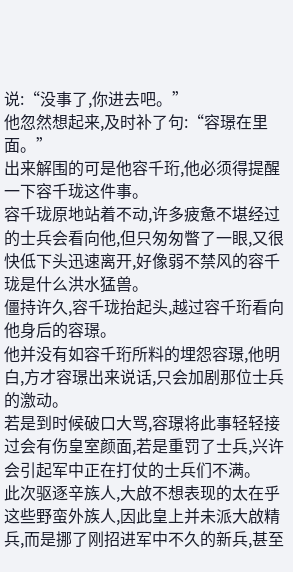说:“没事了,你进去吧。”
他忽然想起来,及时补了句:“容璟在里面。”
出来解围的可是他容千珩,他必须得提醒一下容千珑这件事。
容千珑原地站着不动,许多疲惫不堪经过的士兵会看向他,但只匆匆瞥了一眼,又很快低下头迅速离开,好像弱不禁风的容千珑是什么洪水猛兽。
僵持许久,容千珑抬起头,越过容千珩看向他身后的容璟。
他并没有如容千珩所料的埋怨容璟,他明白,方才容璟出来说话,只会加剧那位士兵的激动。
若是到时候破口大骂,容璟将此事轻轻接过会有伤皇室颜面,若是重罚了士兵,兴许会引起军中正在打仗的士兵们不满。
此次驱逐辛族人,大啟不想表现的太在乎这些野蛮外族人,因此皇上并未派大啟精兵,而是挪了刚招进军中不久的新兵,甚至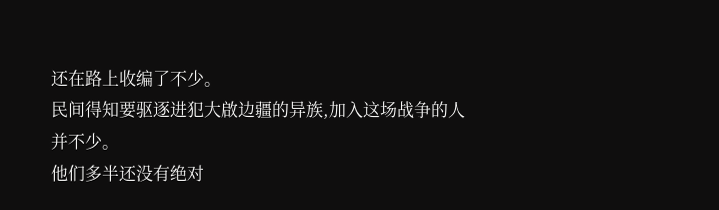还在路上收编了不少。
民间得知要驱逐进犯大啟边疆的异族,加入这场战争的人并不少。
他们多半还没有绝对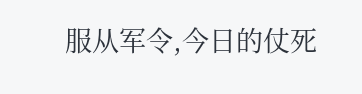服从军令,今日的仗死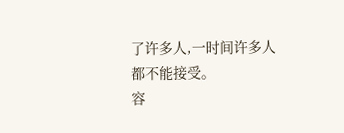了许多人,一时间许多人都不能接受。
容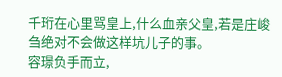千珩在心里骂皇上,什么血亲父皇,若是庄峻刍绝对不会做这样坑儿子的事。
容璟负手而立,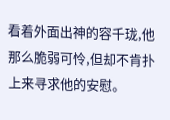看着外面出神的容千珑,他那么脆弱可怜,但却不肯扑上来寻求他的安慰。